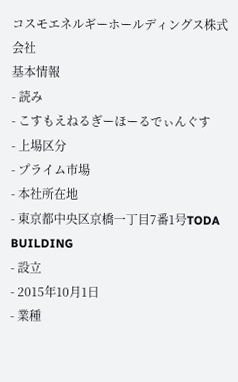コスモエネルギーホールディングス株式会社
基本情報
- 読み
- こすもえねるぎーほーるでぃんぐす
- 上場区分
- プライム市場
- 本社所在地
- 東京都中央区京橋一丁目7番1号TODA BUILDING
- 設立
- 2015年10月1日
- 業種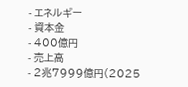- エネルギー
- 資本金
- 400億円
- 売上高
- 2兆7999億円(2025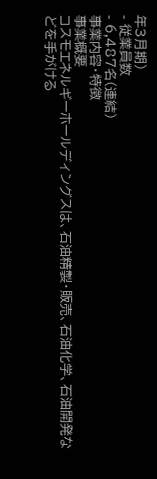年3月期)
- 従業員数
- 6,487名(連結)
事業内容・特徴
事業概要
コスモエネルギーホールディングスは、石油精製・販売、石油化学、石油開発などを手がける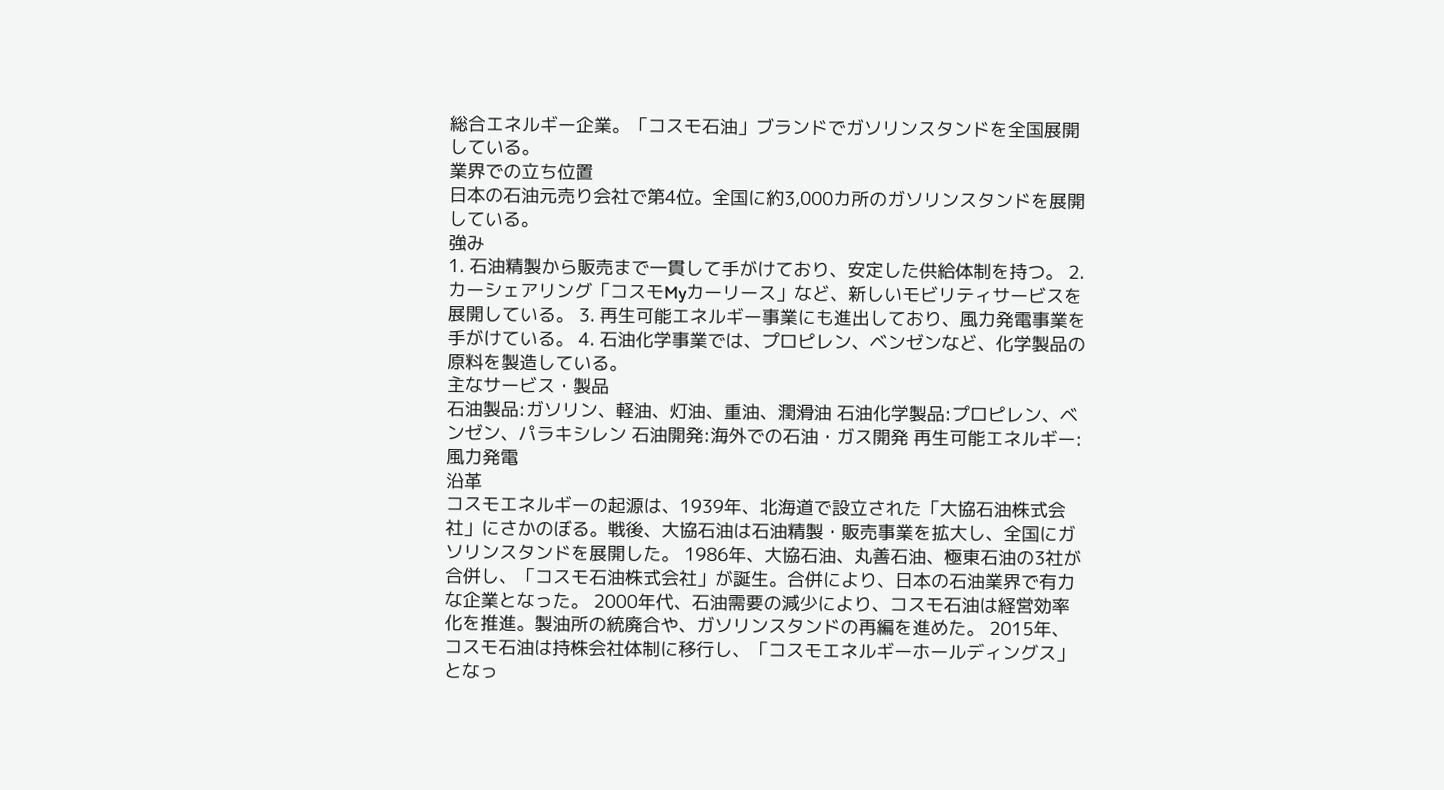総合エネルギー企業。「コスモ石油」ブランドでガソリンスタンドを全国展開している。
業界での立ち位置
日本の石油元売り会社で第4位。全国に約3,000カ所のガソリンスタンドを展開している。
強み
1. 石油精製から販売まで一貫して手がけており、安定した供給体制を持つ。 2. カーシェアリング「コスモMyカーリース」など、新しいモビリティサービスを展開している。 3. 再生可能エネルギー事業にも進出しており、風力発電事業を手がけている。 4. 石油化学事業では、プロピレン、ベンゼンなど、化学製品の原料を製造している。
主なサービス・製品
石油製品:ガソリン、軽油、灯油、重油、潤滑油 石油化学製品:プロピレン、ベンゼン、パラキシレン 石油開発:海外での石油・ガス開発 再生可能エネルギー:風力発電
沿革
コスモエネルギーの起源は、1939年、北海道で設立された「大協石油株式会社」にさかのぼる。戦後、大協石油は石油精製・販売事業を拡大し、全国にガソリンスタンドを展開した。 1986年、大協石油、丸善石油、極東石油の3社が合併し、「コスモ石油株式会社」が誕生。合併により、日本の石油業界で有力な企業となった。 2000年代、石油需要の減少により、コスモ石油は経営効率化を推進。製油所の統廃合や、ガソリンスタンドの再編を進めた。 2015年、コスモ石油は持株会社体制に移行し、「コスモエネルギーホールディングス」となっ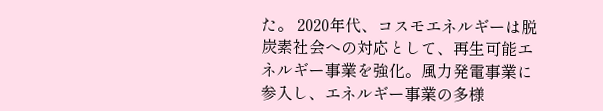た。 2020年代、コスモエネルギーは脱炭素社会への対応として、再生可能エネルギー事業を強化。風力発電事業に参入し、エネルギー事業の多様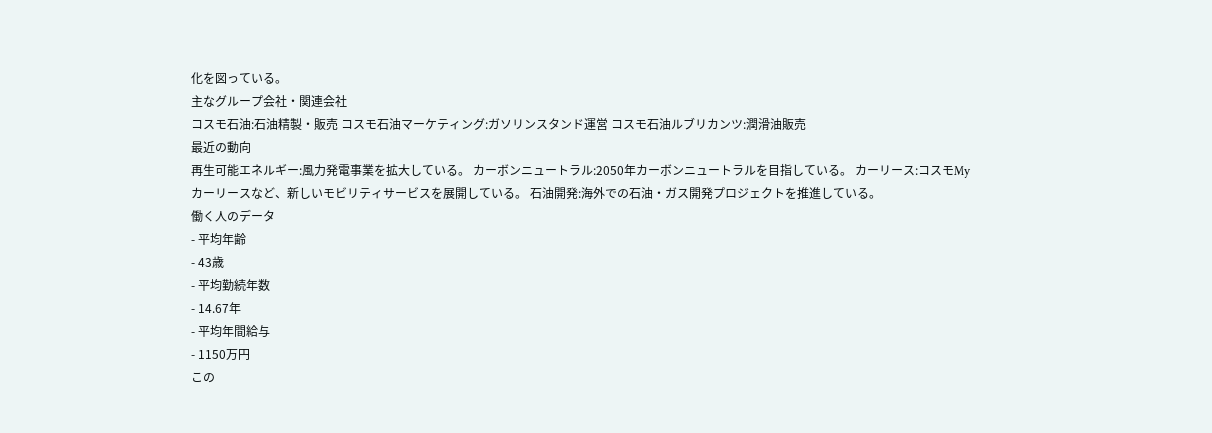化を図っている。
主なグループ会社・関連会社
コスモ石油:石油精製・販売 コスモ石油マーケティング:ガソリンスタンド運営 コスモ石油ルブリカンツ:潤滑油販売
最近の動向
再生可能エネルギー:風力発電事業を拡大している。 カーボンニュートラル:2050年カーボンニュートラルを目指している。 カーリース:コスモMyカーリースなど、新しいモビリティサービスを展開している。 石油開発:海外での石油・ガス開発プロジェクトを推進している。
働く人のデータ
- 平均年齢
- 43歳
- 平均勤続年数
- 14.67年
- 平均年間給与
- 1150万円
この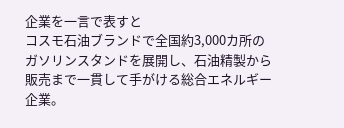企業を一言で表すと
コスモ石油ブランドで全国約3,000カ所のガソリンスタンドを展開し、石油精製から販売まで一貫して手がける総合エネルギー企業。